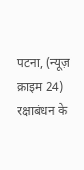पटना, (न्यूज़ क्राइम 24) रक्षाबंधन के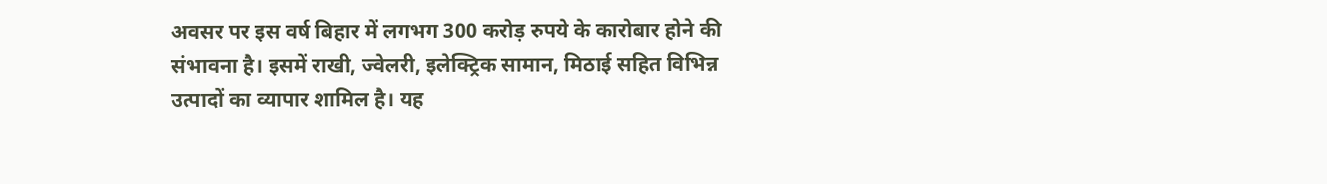अवसर पर इस वर्ष बिहार में लगभग 300 करोड़ रुपये के कारोबार होने की संभावना है। इसमें राखी, ज्वेलरी, इलेक्ट्रिक सामान, मिठाई सहित विभिन्न उत्पादों का व्यापार शामिल है। यह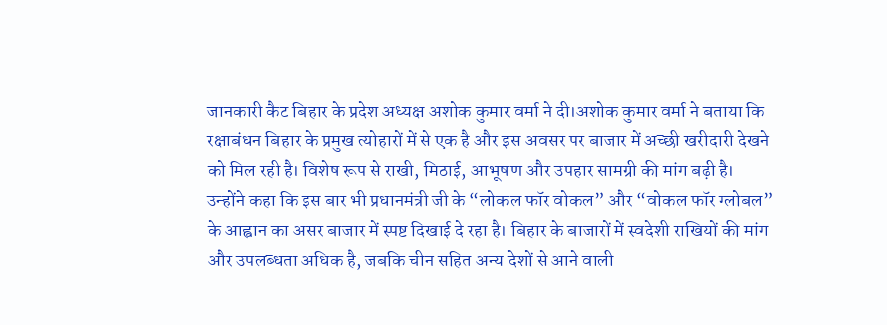जानकारी कैट बिहार के प्रदेश अध्यक्ष अशोक कुमार वर्मा ने दी।अशोक कुमार वर्मा ने बताया कि रक्षाबंधन बिहार के प्रमुख त्योहारों में से एक है और इस अवसर पर बाजार में अच्छी खरीदारी देखने को मिल रही है। विशेष रूप से राखी, मिठाई, आभूषण और उपहार सामग्री की मांग बढ़ी है।
उन्होंने कहा कि इस बार भी प्रधानमंत्री जी के “लोकल फॉर वोकल” और “वोकल फॉर ग्लोबल” के आह्वान का असर बाजार में स्पष्ट दिखाई दे रहा है। बिहार के बाजारों में स्वदेशी राखियों की मांग और उपलब्धता अधिक है, जबकि चीन सहित अन्य देशों से आने वाली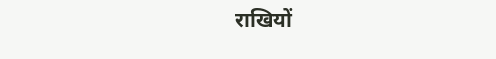राखियों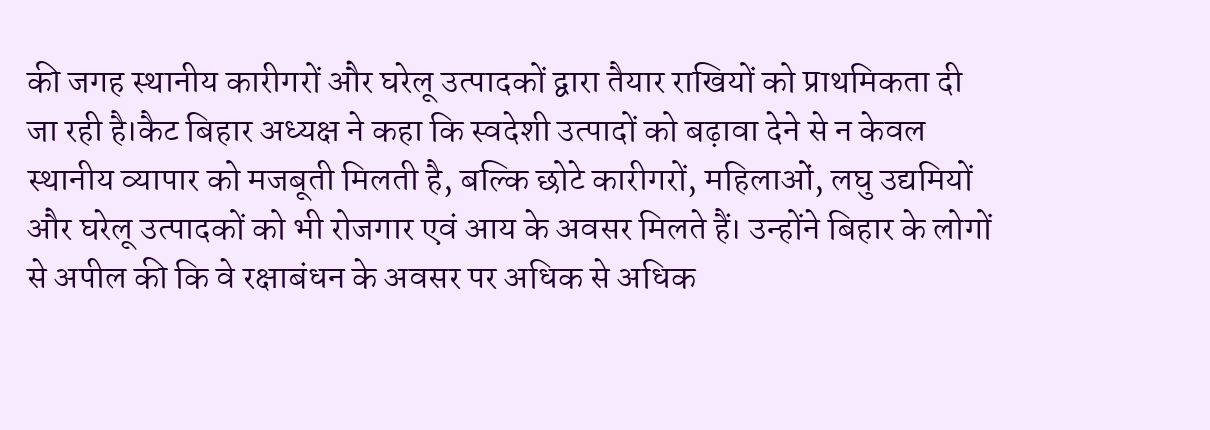की जगह स्थानीय कारीगरों और घरेलू उत्पादकों द्वारा तैयार राखियों को प्राथमिकता दी जा रही है।कैट बिहार अध्यक्ष ने कहा कि स्वदेशी उत्पादों को बढ़ावा देने से न केवल स्थानीय व्यापार को मजबूती मिलती है, बल्कि छोटे कारीगरों, महिलाओं, लघु उद्यमियों और घरेलू उत्पादकों को भी रोजगार एवं आय के अवसर मिलते हैं। उन्होंने बिहार के लोगों से अपील की कि वे रक्षाबंधन के अवसर पर अधिक से अधिक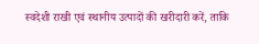स्वदेशी राखी एवं स्थानीय उत्पादों की खरीदारी करें, ताकि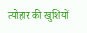त्योहार की खुशियों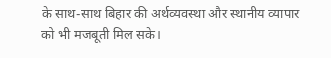के साथ-साथ बिहार की अर्थव्यवस्था और स्थानीय व्यापार को भी मजबूती मिल सके।